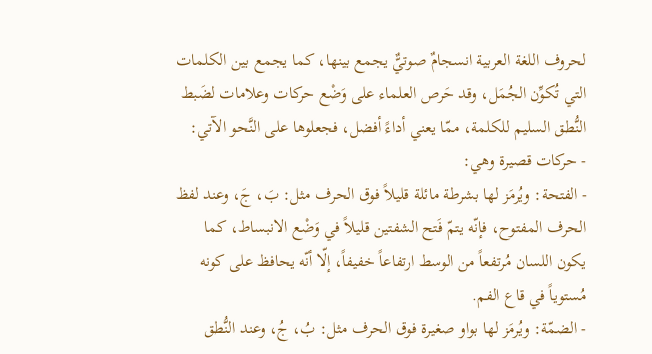لحروف اللغة العربية انسجامٌ صوتيٌّ يجمع بينها، كما يجمع بين الكلمات التي تُكوِّن الجُمَل، وقد حَرص العلماء على وَضْع حركات وعلامات لضَبط النُّطق السليم للكلمة، ممّا يعني أداءً أفضل، فجعلوها على النَّحو الآتي:
- حركات قصيرة وهي:
- الفتحة: ويُرمَز لها بشرطة مائلة قليلاً فوق الحرف مثل: بَ، جَ، وعند لفظ الحرف المفتوح، فإنّه يتمّ فَتح الشفتين قليلاً في وَضْع الانبساط، كما يكون اللسان مُرتفعاً من الوسط ارتفاعاً خفيفاً، إلّا أنّه يحافظ على كونه مُستوياً في قاع الفم.
- الضمّة: ويُرمَز لها بواو صغيرة فوق الحرف مثل: بُ، جُ، وعند النُّطق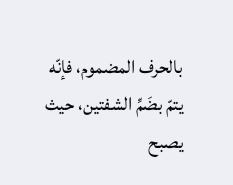بالحرف المضموم، فإنّه يتمّ بضَمِّ الشفتين، حيث يصبح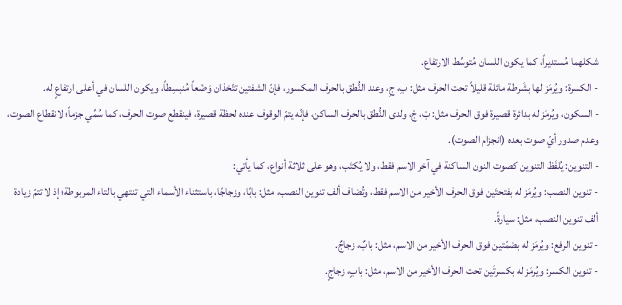شكلهما مُستديراً، كما يكون اللسان مُتوسِّط الارتفاع.
- الكسرة: ويُرمَز لها بشَرطة مائلة قليلاً تحت الحرف مثل: بِ، جِ، وعند النُّطق بالحرف المكسور، فإنّ الشفتين تتّخذان وَضْعاً مُنبسِطاً، ويكون اللسان في أعلى ارتفاعٍ له.
- السكون، ويُرمَز له بدائرة قصيرة فوق الحرف مثل: بْ، جْ، ولدى النُّطق بالحرف الساكن، فإنّه يتمّ الوقوف عنده لحظة قصيرة، فينقطع صوت الحرف، كما سُمِّي جزماً؛ لانقطاع الصوت، وعدم صدور أيّ صوت بعده (انجزام الصوت).
- التنوين: يُلفَظ التنوين كصوت النون الساكنة في آخر الاسم فقط، ولا يُكتَب، وهو على ثلاثة أنواع، كما يأتي:
- تنوين النصب: ويُرمَز له بفتحتَين فوق الحرف الأخير من الاسم فقط، وتُضاف ألف تنوين النصب، مثل: بابًا، وزجاجًا، باستثناء الأسماء التي تنتهي بالتاء المربوطة؛ إذ لا تتمّ زيادة ألف تنوين النصب، مثل: سيارةً.
- تنوين الرفع: ويُرمَز له بضمّتين فوق الحرف الأخير من الاسم، مثل: بابٌ، زجاجٌ.
- تنوين الكسر: ويُرمَز له بكسرتَين تحت الحرف الأخير من الاسم، مثل: بابٍ، زجاجٍ.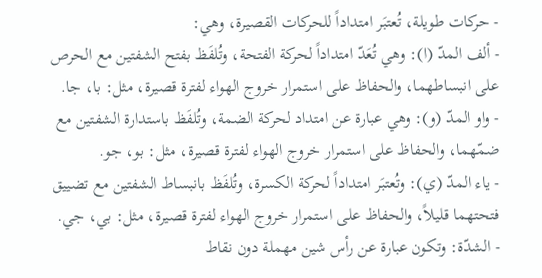- حركات طويلة، تُعتبَر امتداداً للحركات القصيرة، وهي:
- ألف المدّ (ا): وهي تُعَدّ امتداداً لحركة الفتحة، وتُلفَظ بفتح الشفتين مع الحرص على انبساطهما، والحفاظ على استمرار خروج الهواء لفترة قصيرة، مثل: با، جا.
- واو المدّ (و): وهي عبارة عن امتداد لحركة الضمة، وتُلفَظ باستدارة الشفتين مع ضمّهما، والحفاظ على استمرار خروج الهواء لفترة قصيرة، مثل: بو، جو.
- ياء المدّ (ي): وتُعتبَر امتداداً لحركة الكسرة، وتُلفَظ بانبساط الشفتين مع تضييق فتحتهما قليلاً، والحفاظ على استمرار خروج الهواء لفترة قصيرة، مثل: بي، جي.
- الشدّة: وتكون عبارة عن رأس شين مهملة دون نقاط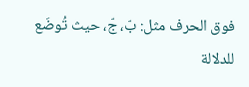فوق الحرف مثل: بّ، جّ، حيث تُوضَع للدلالة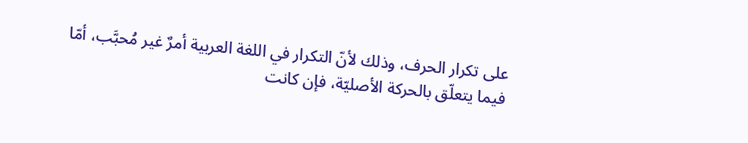على تكرار الحرف، وذلك لأنّ التكرار في اللغة العربية أمرٌ غير مُحبَّب، أمّا فيما يتعلّق بالحركة الأصليّة، فإن كانت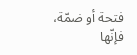فتحة أو ضمّة، فإنّها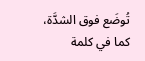تُوضَع فوق الشدَّة، كما في كلمة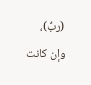(ربُّ)، وإن كانت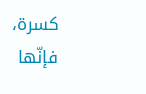كسرة، فإنّها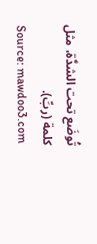تُوضَع تحت الشدَّة، مثل كلمة (ربِّ).
Source: mawdoo3.com